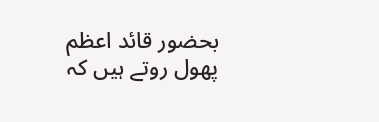بحضور قائد اعظم
پھول روتے ہیں کہ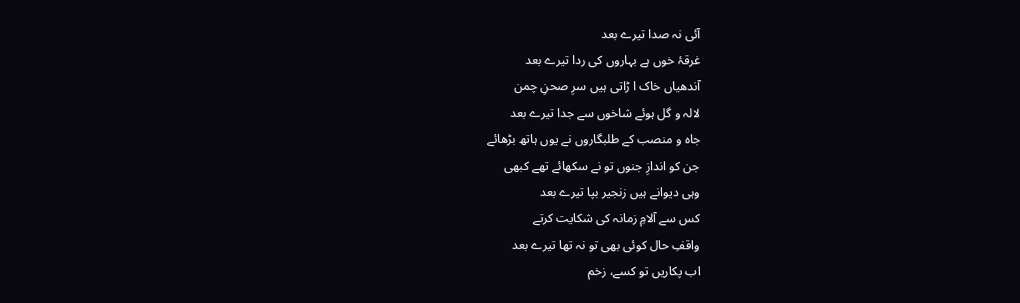آئی نہ صدا تیرے بعد
غرقۂ خوں ہے بہاروں کی ردا تیرے بعد
آندھیاں خاک ا ڑاتی ہیں سرِ صحنِ چمن
لالہ و گل ہوئے شاخوں سے جدا تیرے بعد
جاہ و منصب کے طلبگاروں نے یوں ہاتھ بڑھائے
جن کو اندازِ جنوں تو نے سکھائے تھے کبھی
وہی دیوانے ہیں زنجیر بپا تیرے بعد
کس سے آلامِ زمانہ کی شکایت کرتے
واقفِ حال کوئی بھی تو نہ تھا تیرے بعد
اب پکاریں تو کسے، زخم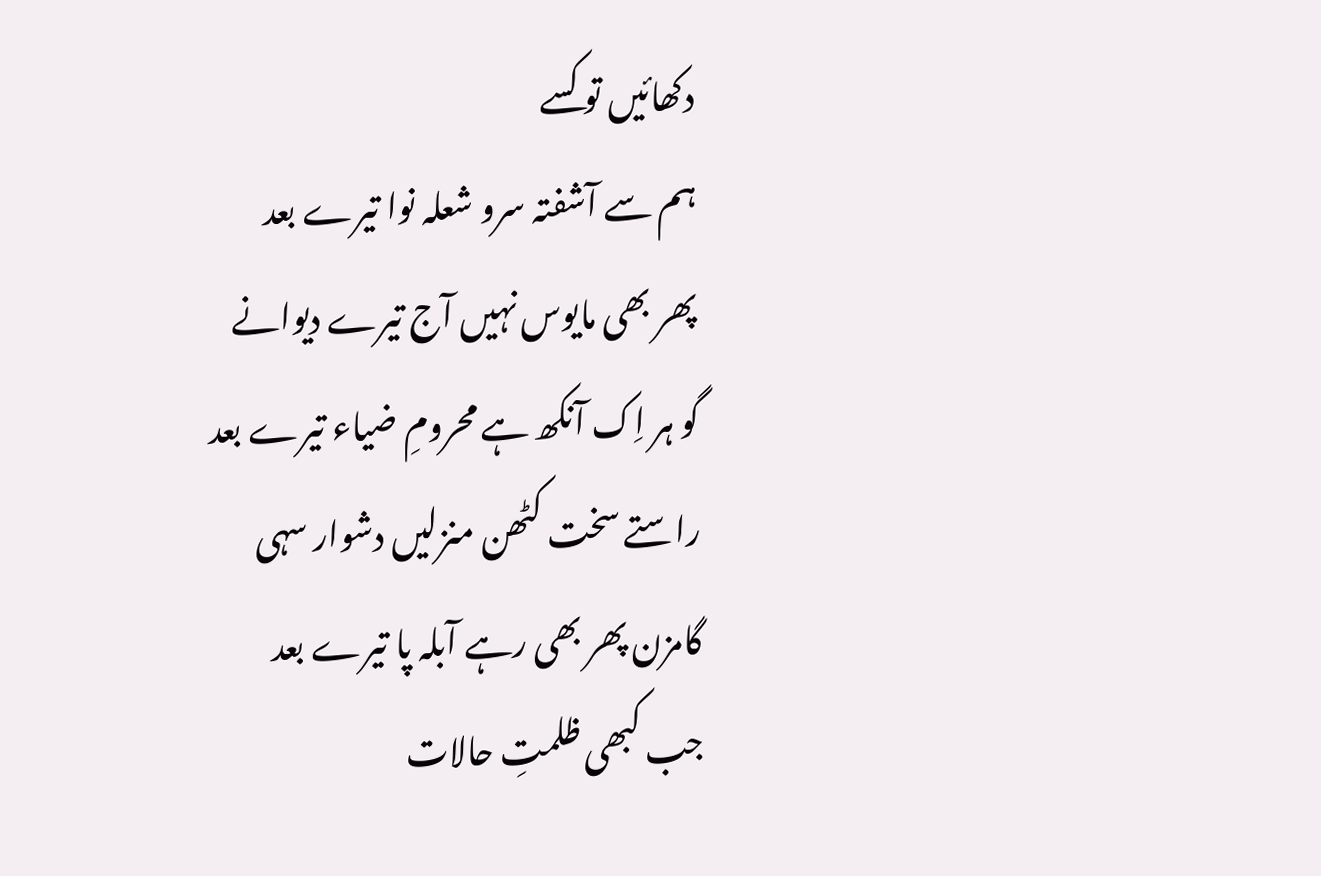دکھائیں تو کسے
ہم سے آشفتہ سرو شعلہ نوا تیرے بعد
پھر بھی مایوس نہیں آج تیرے دیوانے
گو ہر اِک آنکھ ہے محرومِ ضیاء تیرے بعد
راستے سخت کٹھن منزلیں دشوار سہی
گامزن پھر بھی رہے آبلہ پا تیرے بعد
جب کبھی ظلمتِ حالات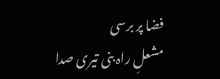فضا پر برسی
مشعلِ راہ بنی تیری صدا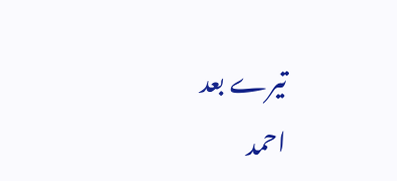تیرے بعد
احمد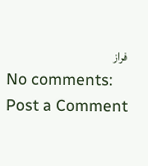فراز
No comments:
Post a Comment